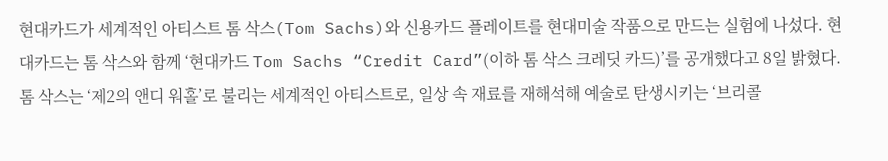현대카드가 세계적인 아티스트 톰 삭스(Tom Sachs)와 신용카드 플레이트를 현대미술 작품으로 만드는 실험에 나섰다. 현대카드는 톰 삭스와 함께 ‘현대카드 Tom Sachs “Credit Card”(이하 톰 삭스 크레딧 카드)’를 공개했다고 8일 밝혔다. 톰 삭스는 ‘제2의 앤디 워홀’로 불리는 세계적인 아티스트로, 일상 속 재료를 재해석해 예술로 탄생시키는 ‘브리콜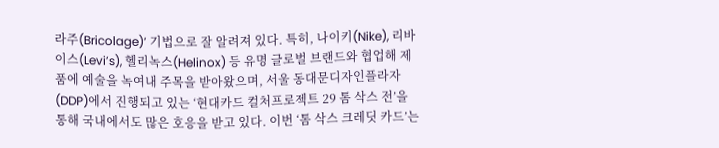라주(Bricolage)’ 기법으로 잘 알려져 있다. 특히, 나이키(Nike), 리바이스(Levi’s), 헬리녹스(Helinox) 등 유명 글로벌 브랜드와 협업해 제품에 예술을 녹여내 주목을 받아왔으며, 서울 동대문디자인플라자(DDP)에서 진행되고 있는 ‘현대카드 컬처프로젝트 29 톰 삭스 전’을 통해 국내에서도 많은 호응을 받고 있다. 이번 ‘톰 삭스 크레딧 카드’는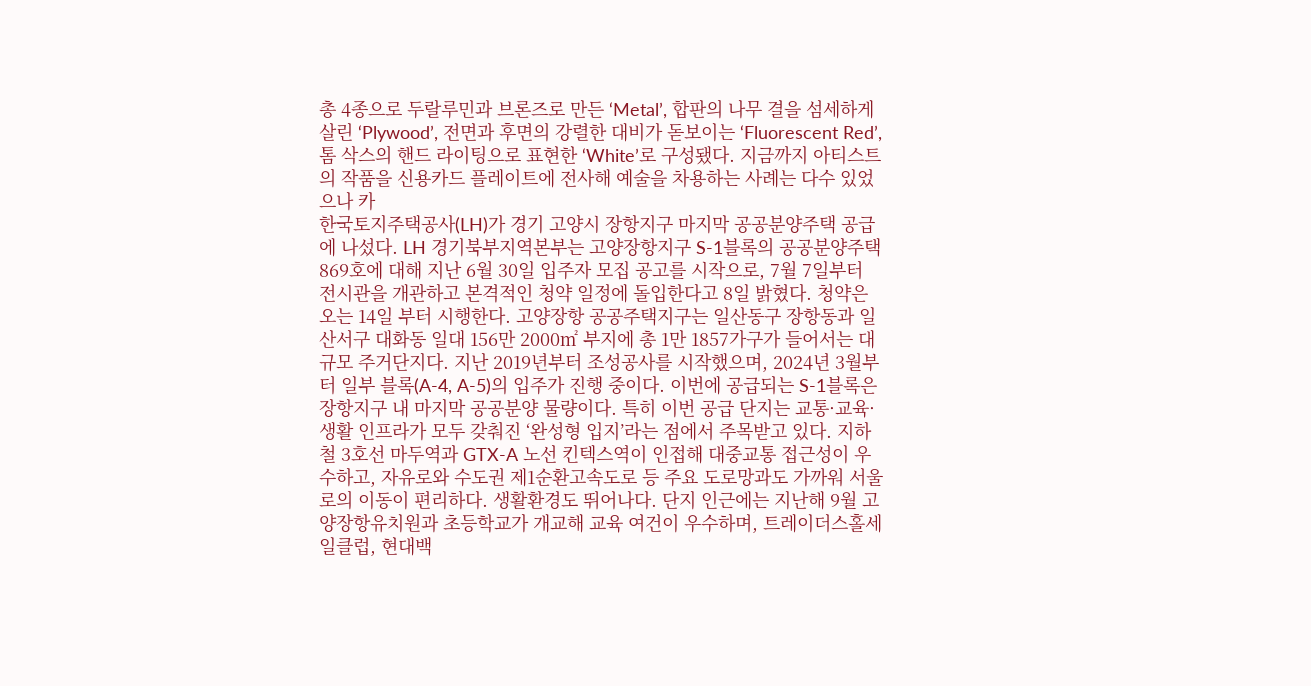총 4종으로 두랄루민과 브론즈로 만든 ‘Metal’, 합판의 나무 결을 섬세하게 살린 ‘Plywood’, 전면과 후면의 강렬한 대비가 돋보이는 ‘Fluorescent Red’, 톰 삭스의 핸드 라이팅으로 표현한 ‘White’로 구성됐다. 지금까지 아티스트의 작품을 신용카드 플레이트에 전사해 예술을 차용하는 사례는 다수 있었으나 카
한국토지주택공사(LH)가 경기 고양시 장항지구 마지막 공공분양주택 공급에 나섰다. LH 경기북부지역본부는 고양장항지구 S-1블록의 공공분양주택 869호에 대해 지난 6월 30일 입주자 모집 공고를 시작으로, 7월 7일부터 전시관을 개관하고 본격적인 청약 일정에 돌입한다고 8일 밝혔다. 청약은 오는 14일 부터 시행한다. 고양장항 공공주택지구는 일산동구 장항동과 일산서구 대화동 일대 156만 2000㎡ 부지에 총 1만 1857가구가 들어서는 대규모 주거단지다. 지난 2019년부터 조성공사를 시작했으며, 2024년 3월부터 일부 블록(A-4, A-5)의 입주가 진행 중이다. 이번에 공급되는 S-1블록은 장항지구 내 마지막 공공분양 물량이다. 특히 이번 공급 단지는 교통·교육·생활 인프라가 모두 갖춰진 ‘완성형 입지’라는 점에서 주목받고 있다. 지하철 3호선 마두역과 GTX-A 노선 킨텍스역이 인접해 대중교통 접근성이 우수하고, 자유로와 수도권 제1순환고속도로 등 주요 도로망과도 가까워 서울로의 이동이 편리하다. 생활환경도 뛰어나다. 단지 인근에는 지난해 9월 고양장항유치원과 초등학교가 개교해 교육 여건이 우수하며, 트레이더스홀세일클럽, 현대백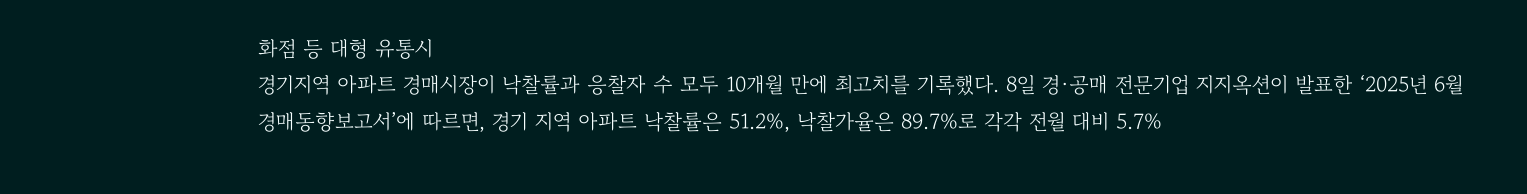화점 등 대형 유통시
경기지역 아파트 경매시장이 낙찰률과 응찰자 수 모두 10개월 만에 최고치를 기록했다. 8일 경·공매 전문기업 지지옥션이 발표한 ‘2025년 6월 경매동향보고서’에 따르면, 경기 지역 아파트 낙찰률은 51.2%, 낙찰가율은 89.7%로 각각 전월 대비 5.7%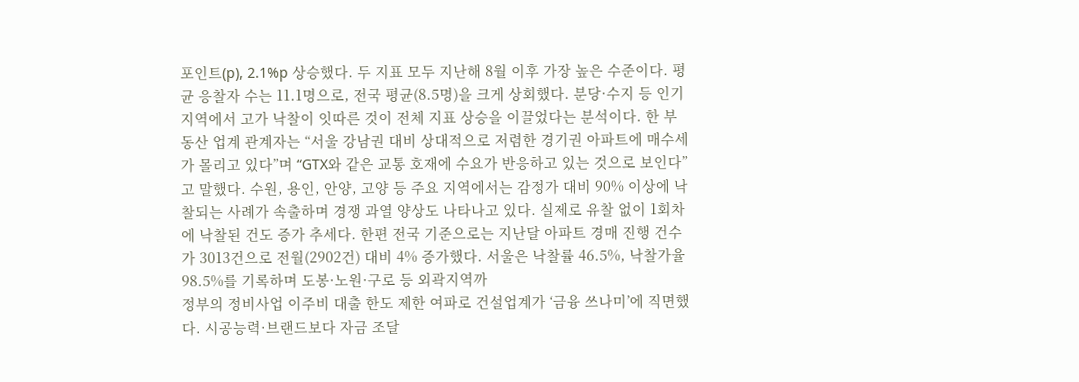포인트(p), 2.1%p 상승했다. 두 지표 모두 지난해 8월 이후 가장 높은 수준이다. 평균 응찰자 수는 11.1명으로, 전국 평균(8.5명)을 크게 상회했다. 분당·수지 등 인기 지역에서 고가 낙찰이 잇따른 것이 전체 지표 상승을 이끌었다는 분석이다. 한 부동산 업계 관계자는 “서울 강남권 대비 상대적으로 저렴한 경기권 아파트에 매수세가 몰리고 있다”며 “GTX와 같은 교통 호재에 수요가 반응하고 있는 것으로 보인다”고 말했다. 수원, 용인, 안양, 고양 등 주요 지역에서는 감정가 대비 90% 이상에 낙찰되는 사례가 속출하며 경쟁 과열 양상도 나타나고 있다. 실제로 유찰 없이 1회차에 낙찰된 건도 증가 추세다. 한편 전국 기준으로는 지난달 아파트 경매 진행 건수가 3013건으로 전월(2902건) 대비 4% 증가했다. 서울은 낙찰률 46.5%, 낙찰가율 98.5%를 기록하며 도봉·노원·구로 등 외곽지역까
정부의 정비사업 이주비 대출 한도 제한 여파로 건설업계가 ‘금융 쓰나미’에 직면했다. 시공능력·브랜드보다 자금 조달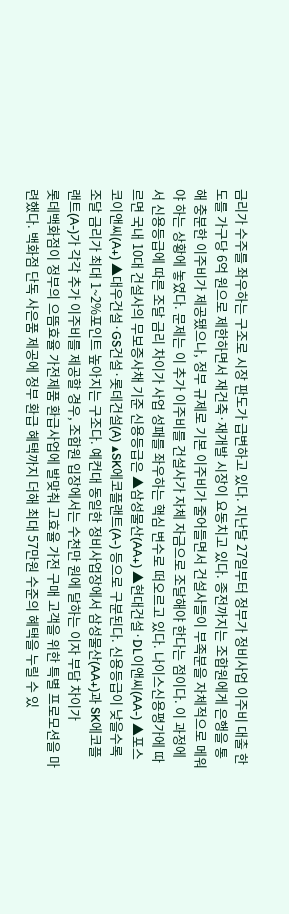금리가 수주를 좌우하는 구조로 시장 판도가 급변하고 있다. 지난달 27일부터 정부가 정비사업 이주비 대출 한도를 가구당 6억 원으로 제한하면서 재건축·재개발 시장이 요동치고 있다. 종전까지는 조합원에게 은행을 통해 충분한 이주비가 제공됐으나, 정부 규제로 기본 이주비가 줄어들면서 건설사들이 부족분을 자체적으로 메워야 하는 상황에 놓였다. 문제는 이 추가 이주비를 건설사가 자체 자금으로 조달해야 한다는 점이다. 이 과정에서 신용등급에 따른 조달 금리 차이가 사업 성패를 좌우하는 핵심 변수로 떠오르고 있다. 나이스신용평가에 따르면 국내 10대 건설사의 무보증사채 기준 신용등급은 ▲삼성물산(AA+) ▲현대건설·DL이앤씨(AA-) ▲포스코이앤씨(A+) ▲대우건설·GS건설·롯데건설(A) ▲SK에코플랜트(A-) 등으로 구분된다. 신용등급이 낮을수록 조달 금리가 최대 1~2%포인트 높아지는 구조다. 예컨대 동일한 정비사업장에서 삼성물산(AA+)과 SK에코플랜트(A-)가 각각 추가 이주비를 제공할 경우, 조합원 입장에서는 수천만 원에 달하는 이자 부담 차이가
롯데백화점이 정부의 으뜸효율 가전제품 환급사업에 발맞춰 고효율 가전 구매 고객을 위한 특별 프로모션을 마련했다. 백화점 단독 사은품 제공에 정부 환급 혜택까지 더해 최대 57만원 수준의 혜택을 누릴 수 있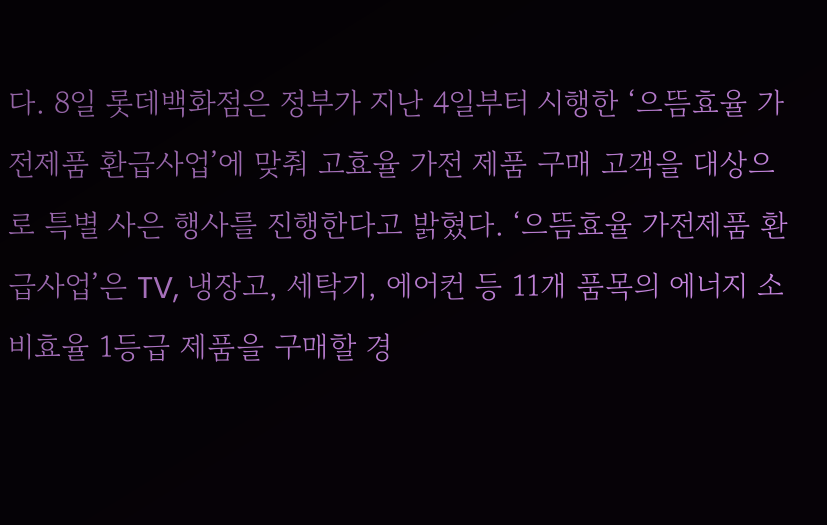다. 8일 롯데백화점은 정부가 지난 4일부터 시행한 ‘으뜸효율 가전제품 환급사업’에 맞춰 고효율 가전 제품 구매 고객을 대상으로 특별 사은 행사를 진행한다고 밝혔다. ‘으뜸효율 가전제품 환급사업’은 TV, 냉장고, 세탁기, 에어컨 등 11개 품목의 에너지 소비효율 1등급 제품을 구매할 경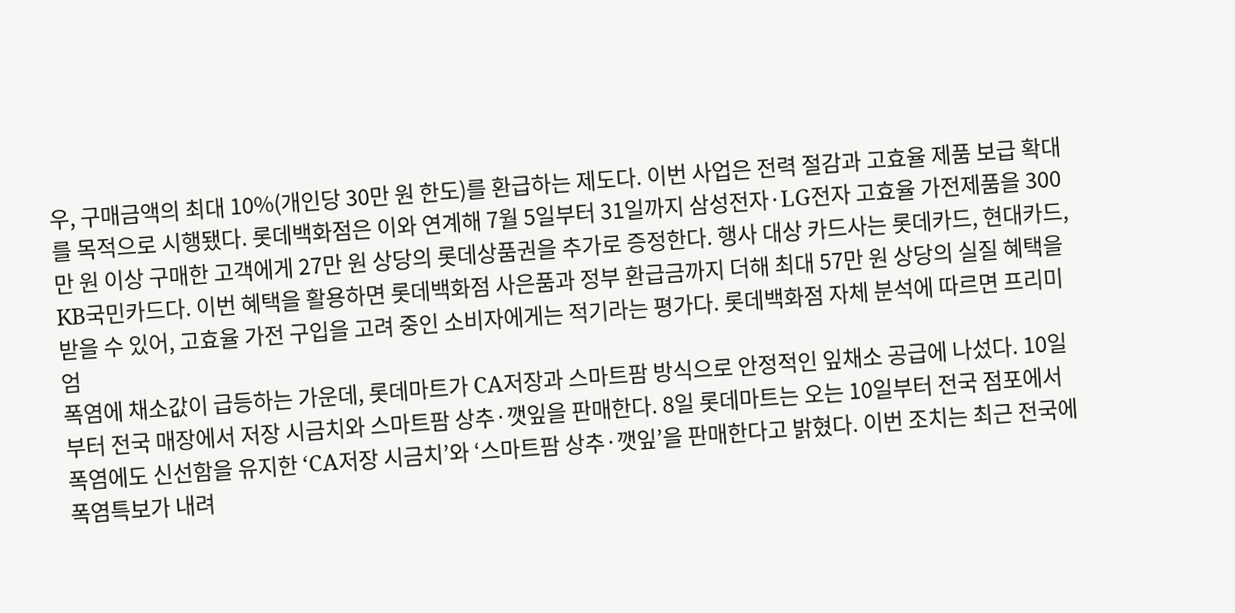우, 구매금액의 최대 10%(개인당 30만 원 한도)를 환급하는 제도다. 이번 사업은 전력 절감과 고효율 제품 보급 확대를 목적으로 시행됐다. 롯데백화점은 이와 연계해 7월 5일부터 31일까지 삼성전자·LG전자 고효율 가전제품을 300만 원 이상 구매한 고객에게 27만 원 상당의 롯데상품권을 추가로 증정한다. 행사 대상 카드사는 롯데카드, 현대카드, KB국민카드다. 이번 혜택을 활용하면 롯데백화점 사은품과 정부 환급금까지 더해 최대 57만 원 상당의 실질 혜택을 받을 수 있어, 고효율 가전 구입을 고려 중인 소비자에게는 적기라는 평가다. 롯데백화점 자체 분석에 따르면 프리미엄
폭염에 채소값이 급등하는 가운데, 롯데마트가 CA저장과 스마트팜 방식으로 안정적인 잎채소 공급에 나섰다. 10일부터 전국 매장에서 저장 시금치와 스마트팜 상추·깻잎을 판매한다. 8일 롯데마트는 오는 10일부터 전국 점포에서 폭염에도 신선함을 유지한 ‘CA저장 시금치’와 ‘스마트팜 상추·깻잎’을 판매한다고 밝혔다. 이번 조치는 최근 전국에 폭염특보가 내려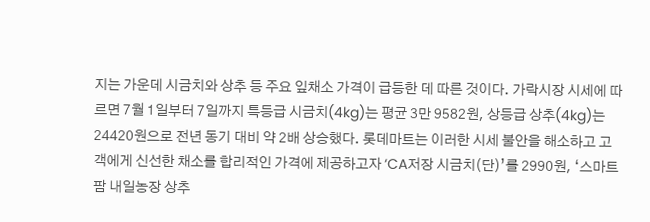지는 가운데 시금치와 상추 등 주요 잎채소 가격이 급등한 데 따른 것이다. 가락시장 시세에 따르면 7월 1일부터 7일까지 특등급 시금치(4kg)는 평균 3만 9582원, 상등급 상추(4kg)는 24420원으로 전년 동기 대비 약 2배 상승했다. 롯데마트는 이러한 시세 불안을 해소하고 고객에게 신선한 채소를 합리적인 가격에 제공하고자 ‘CA저장 시금치(단)’를 2990원, ‘스마트팜 내일농장 상추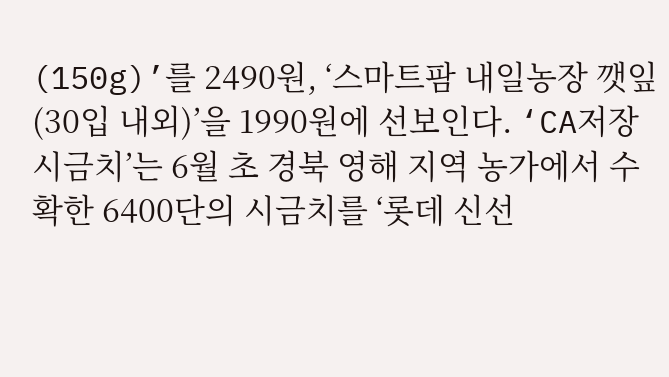(150g)’를 2490원, ‘스마트팜 내일농장 깻잎(30입 내외)’을 1990원에 선보인다. ‘CA저장 시금치’는 6월 초 경북 영해 지역 농가에서 수확한 6400단의 시금치를 ‘롯데 신선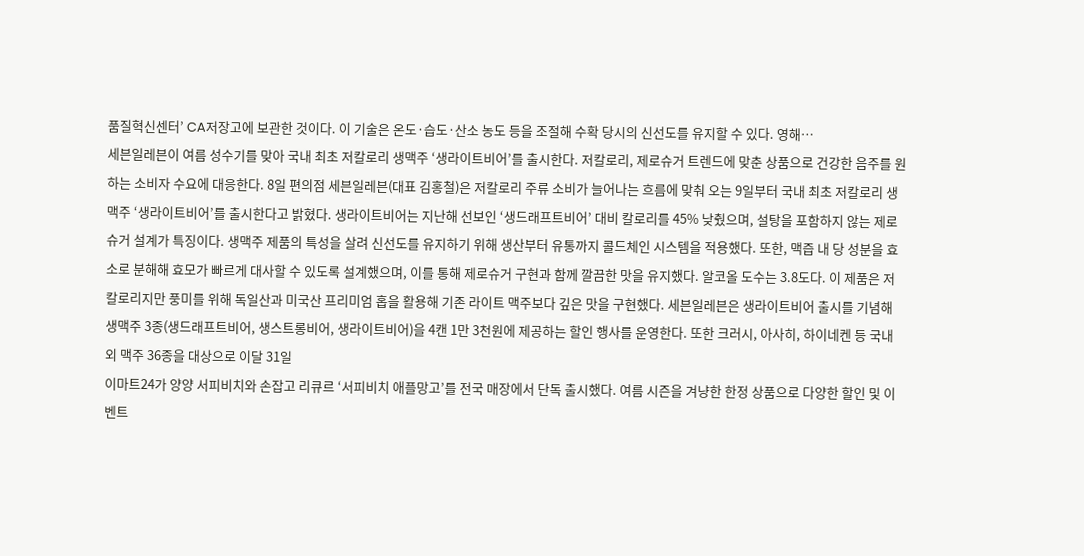품질혁신센터’ CA저장고에 보관한 것이다. 이 기술은 온도·습도·산소 농도 등을 조절해 수확 당시의 신선도를 유지할 수 있다. 영해…
세븐일레븐이 여름 성수기를 맞아 국내 최초 저칼로리 생맥주 ‘생라이트비어’를 출시한다. 저칼로리, 제로슈거 트렌드에 맞춘 상품으로 건강한 음주를 원하는 소비자 수요에 대응한다. 8일 편의점 세븐일레븐(대표 김홍철)은 저칼로리 주류 소비가 늘어나는 흐름에 맞춰 오는 9일부터 국내 최초 저칼로리 생맥주 ‘생라이트비어’를 출시한다고 밝혔다. 생라이트비어는 지난해 선보인 ‘생드래프트비어’ 대비 칼로리를 45% 낮췄으며, 설탕을 포함하지 않는 제로슈거 설계가 특징이다. 생맥주 제품의 특성을 살려 신선도를 유지하기 위해 생산부터 유통까지 콜드체인 시스템을 적용했다. 또한, 맥즙 내 당 성분을 효소로 분해해 효모가 빠르게 대사할 수 있도록 설계했으며, 이를 통해 제로슈거 구현과 함께 깔끔한 맛을 유지했다. 알코올 도수는 3.8도다. 이 제품은 저칼로리지만 풍미를 위해 독일산과 미국산 프리미엄 홉을 활용해 기존 라이트 맥주보다 깊은 맛을 구현했다. 세븐일레븐은 생라이트비어 출시를 기념해 생맥주 3종(생드래프트비어, 생스트롱비어, 생라이트비어)을 4캔 1만 3천원에 제공하는 할인 행사를 운영한다. 또한 크러시, 아사히, 하이네켄 등 국내외 맥주 36종을 대상으로 이달 31일
이마트24가 양양 서피비치와 손잡고 리큐르 ‘서피비치 애플망고’를 전국 매장에서 단독 출시했다. 여름 시즌을 겨냥한 한정 상품으로 다양한 할인 및 이벤트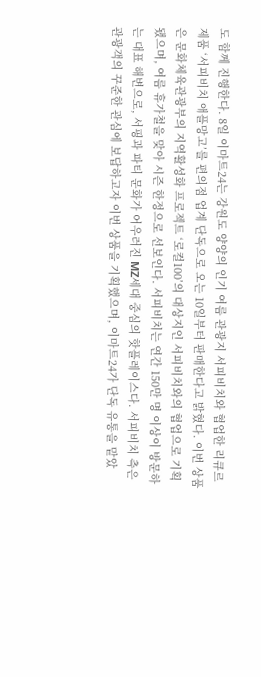도 함께 진행한다. 8일 이마트24는 강원도 양양의 인기 여름 관광지 서피비치와 협업한 리큐르 제품 ‘서피비치 애플망고’를 편의점 업계 단독으로 오는 10일부터 판매한다고 밝혔다. 이번 상품은 문화체육관광부의 지역활성화 프로젝트 ‘로컬100’의 대상지인 서피비치와의 협업으로 기획됐으며, 여름 휴가철을 맞아 시즌 한정으로 선보인다. 서피비치는 연간 150만 명 이상이 방문하는 대표 해변으로, 서핑과 파티 문화가 어우러진 MZ세대 중심의 핫플레이스다. 서피비치 측은 관광객의 꾸준한 관심에 보답하고자 이번 상품을 기획했으며, 이마트24가 단독 유통을 맡았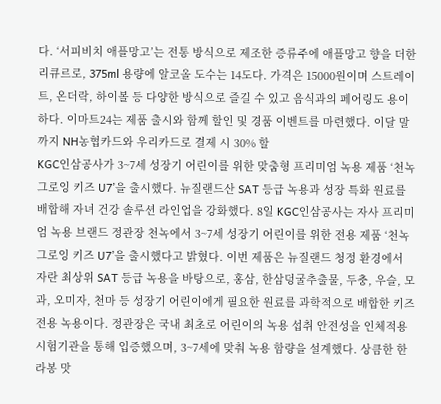다. ‘서피비치 애플망고’는 전통 방식으로 제조한 증류주에 애플망고 향을 더한 리큐르로, 375ml 용량에 알코올 도수는 14도다. 가격은 15000원이며 스트레이트, 온더락, 하이볼 등 다양한 방식으로 즐길 수 있고 음식과의 페어링도 용이하다. 이마트24는 제품 출시와 함께 할인 및 경품 이벤트를 마련했다. 이달 말까지 NH농협카드와 우리카드로 결제 시 30% 할
KGC인삼공사가 3~7세 성장기 어린이를 위한 맞춤형 프리미엄 녹용 제품 ‘천녹 그로잉 키즈 U7’을 출시했다. 뉴질랜드산 SAT 등급 녹용과 성장 특화 원료를 배합해 자녀 건강 솔루션 라인업을 강화했다. 8일 KGC인삼공사는 자사 프리미엄 녹용 브랜드 정관장 천녹에서 3~7세 성장기 어린이를 위한 전용 제품 ‘천녹 그로잉 키즈 U7’을 출시했다고 밝혔다. 이번 제품은 뉴질랜드 청정 환경에서 자란 최상위 SAT 등급 녹용을 바탕으로, 홍삼, 한삼덩굴추출물, 두충, 우슬, 모과, 오미자, 천마 등 성장기 어린이에게 필요한 원료를 과학적으로 배합한 키즈 전용 녹용이다. 정관장은 국내 최초로 어린이의 녹용 섭취 안전성을 인체적용시험기관을 통해 입증했으며, 3~7세에 맞춰 녹용 함량을 설계했다. 상큼한 한라봉 맛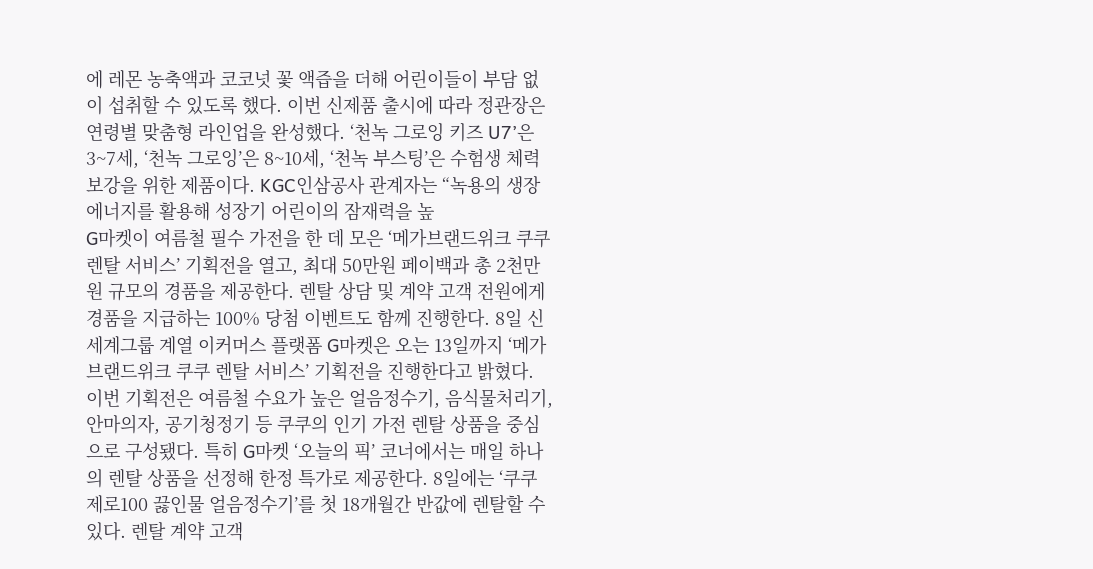에 레몬 농축액과 코코넛 꽃 액즙을 더해 어린이들이 부담 없이 섭취할 수 있도록 했다. 이번 신제품 출시에 따라 정관장은 연령별 맞춤형 라인업을 완성했다. ‘천녹 그로잉 키즈 U7’은 3~7세, ‘천녹 그로잉’은 8~10세, ‘천녹 부스팅’은 수험생 체력 보강을 위한 제품이다. KGC인삼공사 관계자는 “녹용의 생장 에너지를 활용해 성장기 어린이의 잠재력을 높
G마켓이 여름철 필수 가전을 한 데 모은 ‘메가브랜드위크 쿠쿠 렌탈 서비스’ 기획전을 열고, 최대 50만원 페이백과 총 2천만 원 규모의 경품을 제공한다. 렌탈 상담 및 계약 고객 전원에게 경품을 지급하는 100% 당첨 이벤트도 함께 진행한다. 8일 신세계그룹 계열 이커머스 플랫폼 G마켓은 오는 13일까지 ‘메가브랜드위크 쿠쿠 렌탈 서비스’ 기획전을 진행한다고 밝혔다. 이번 기획전은 여름철 수요가 높은 얼음정수기, 음식물처리기, 안마의자, 공기청정기 등 쿠쿠의 인기 가전 렌탈 상품을 중심으로 구성됐다. 특히 G마켓 ‘오늘의 픽’ 코너에서는 매일 하나의 렌탈 상품을 선정해 한정 특가로 제공한다. 8일에는 ‘쿠쿠 제로100 끓인물 얼음정수기’를 첫 18개월간 반값에 렌탈할 수 있다. 렌탈 계약 고객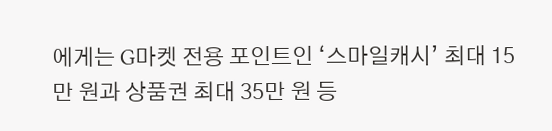에게는 G마켓 전용 포인트인 ‘스마일캐시’ 최대 15만 원과 상품권 최대 35만 원 등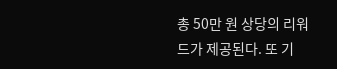총 50만 원 상당의 리워드가 제공된다. 또 기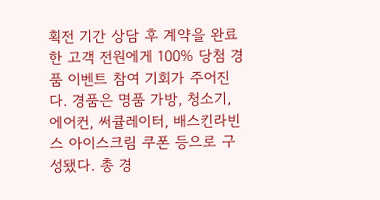획전 기간 상담 후 계약을 완료한 고객 전원에게 100% 당첨 경품 이벤트 참여 기회가 주어진다. 경품은 명품 가방, 청소기, 에어컨, 써큘레이터, 배스킨라빈스 아이스크림 쿠폰 등으로 구성됐다. 총 경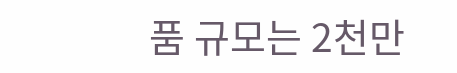품 규모는 2천만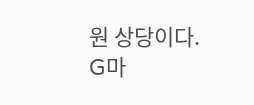원 상당이다. G마